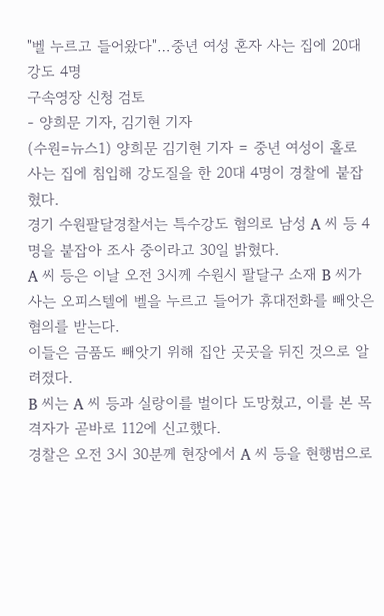"벨 누르고 들어왔다"…중년 여성 혼자 사는 집에 20대 강도 4명
구속영장 신청 검토
- 양희문 기자, 김기현 기자
(수원=뉴스1) 양희문 김기현 기자 = 중년 여성이 홀로 사는 집에 침입해 강도질을 한 20대 4명이 경찰에 붙잡혔다.
경기 수원팔달경찰서는 특수강도 혐의로 남성 A 씨 등 4명을 붙잡아 조사 중이라고 30일 밝혔다.
A 씨 등은 이날 오전 3시께 수원시 팔달구 소재 B 씨가 사는 오피스텔에 벨을 누르고 들어가 휴대전화를 빼앗은 혐의를 받는다.
이들은 금품도 빼앗기 위해 집안 곳곳을 뒤진 것으로 알려졌다.
B 씨는 A 씨 등과 실랑이를 벌이다 도망쳤고, 이를 본 목격자가 곧바로 112에 신고했다.
경찰은 오전 3시 30분께 현장에서 A 씨 등을 현행범으로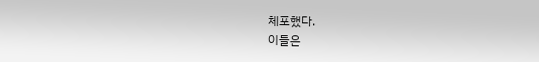체포했다.
이들은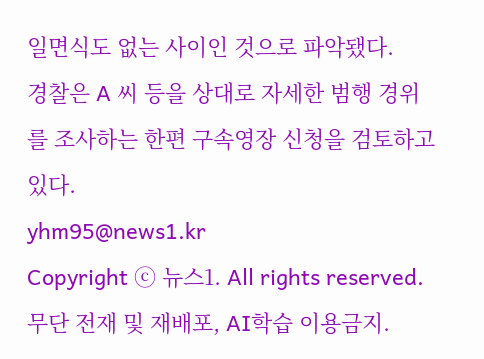일면식도 없는 사이인 것으로 파악됐다.
경찰은 A 씨 등을 상대로 자세한 범행 경위를 조사하는 한편 구속영장 신청을 검토하고 있다.
yhm95@news1.kr
Copyright ⓒ 뉴스1. All rights reserved. 무단 전재 및 재배포, AI학습 이용금지.